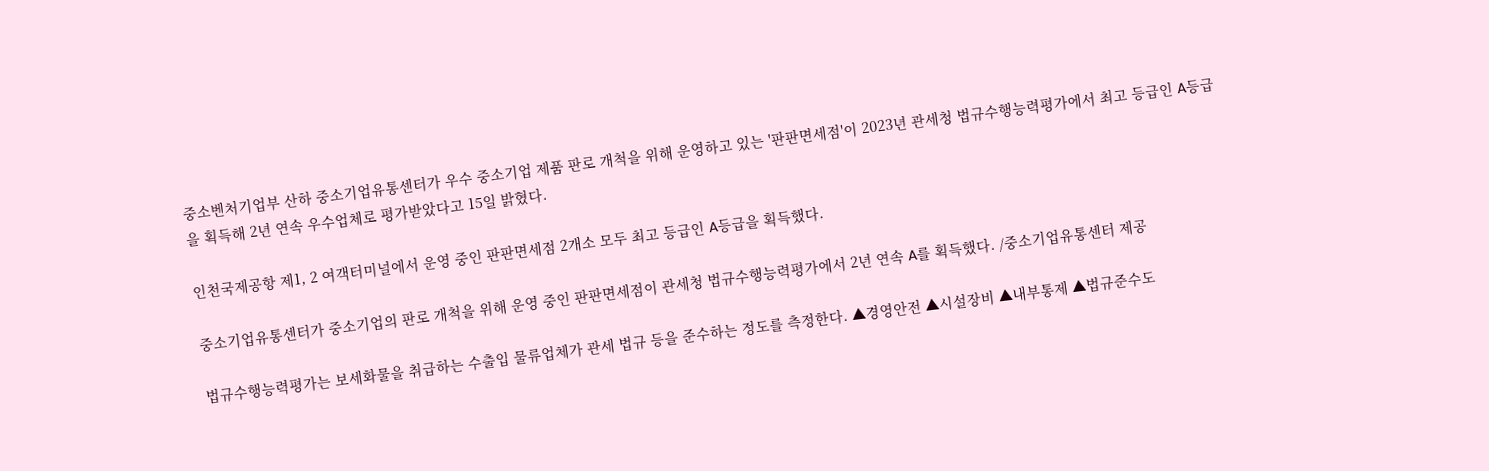중소벤처기업부 산하 중소기업유통센터가 우수 중소기업 제품 판로 개척을 위해 운영하고 있는 '판판면세점'이 2023년 관세청 법규수행능력평가에서 최고 등급인 A등급을 획득해 2년 연속 우수업체로 평가받았다고 15일 밝혔다.

인천국제공항 제1, 2 여객터미널에서 운영 중인 판판면세점 2개소 모두 최고 등급인 A등급을 획득했다.

중소기업유통센터가 중소기업의 판로 개척을 위해 운영 중인 판판면세점이 관세청 법규수행능력평가에서 2년 연속 A를 획득했다. /중소기업유통센터 제공

법규수행능력평가는 보세화물을 취급하는 수출입 물류업체가 관세 법규 등을 준수하는 정도를 측정한다. ▲경영안전 ▲시설장비 ▲내부통제 ▲법규준수도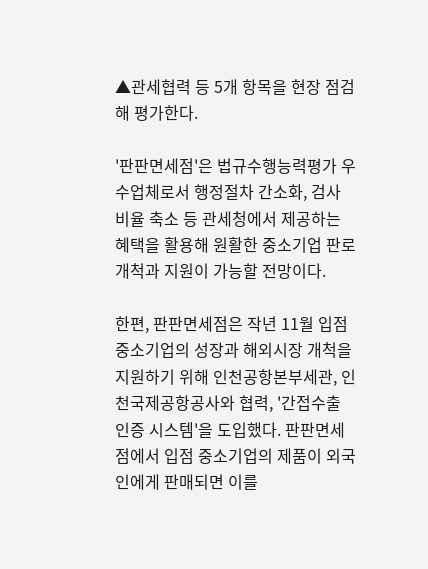▲관세협력 등 5개 항목을 현장 점검해 평가한다.

'판판면세점'은 법규수행능력평가 우수업체로서 행정절차 간소화, 검사 비율 축소 등 관세청에서 제공하는 혜택을 활용해 원활한 중소기업 판로 개척과 지원이 가능할 전망이다.

한편, 판판면세점은 작년 11월 입점 중소기업의 성장과 해외시장 개척을 지원하기 위해 인천공항본부세관, 인천국제공항공사와 협력, '간접수출 인증 시스템'을 도입했다. 판판면세점에서 입점 중소기업의 제품이 외국인에게 판매되면 이를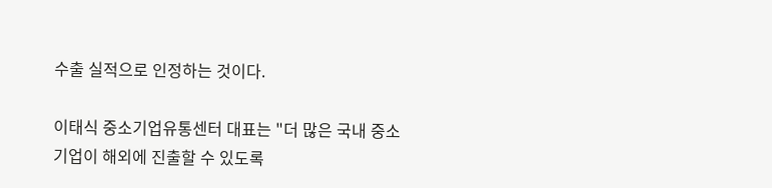수출 실적으로 인정하는 것이다.

이태식 중소기업유통센터 대표는 "더 많은 국내 중소기업이 해외에 진출할 수 있도록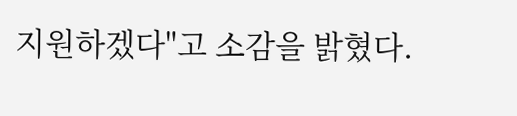지원하겠다"고 소감을 밝혔다.